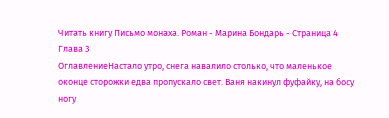Читать книгу Письмо монаха. Роман - Марина Бондарь - Страница 4
Глава 3
ОглавлениеНастало утро, снега навалило столько, что маленькое оконце сторожки едва пропускало свет. Ваня накинул фуфайку, на босу ногу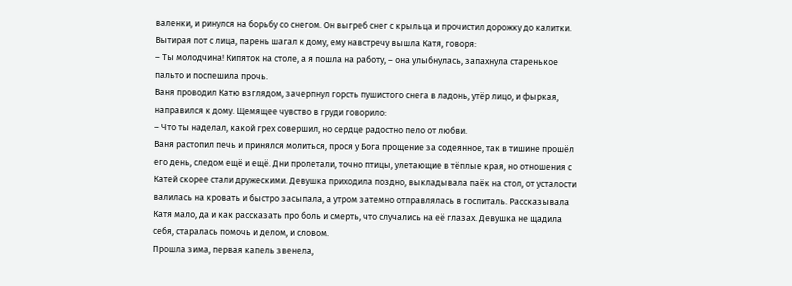валенки, и ринулся на борьбу со снегом. Он выгреб снег с крыльца и прочистил дорожку до калитки. Вытирая пот с лица, парень шагал к дому, ему навстречу вышла Катя, говоря:
– Ты молодчина! Кипяток на столе, а я пошла на работу, – она улыбнулась, запахнула старенькое пальто и поспешила прочь.
Ваня проводил Катю взглядом, зачерпнул горсть пушистого снега в ладонь, утёр лицо, и фыркая, направился к дому. Щемящее чувство в груди говорило:
– Что ты наделал, какой грех совершил, но сердце радостно пело от любви.
Ваня растопил печь и принялся молиться, прося у Бога прощение за содеянное, так в тишине прошёл его день, следом ещё и ещё. Дни пролетали, точно птицы, улетающие в тёплые края, но отношения с Катей скорее стали дружескими. Девушка приходила поздно, выкладывала паёк на стол, от усталости валилась на кровать и быстро засыпала, а утром затемно отправлялась в госпиталь. Рассказывала Катя мало, да и как рассказать про боль и смерть, что случались на её глазах. Девушка не щадила себя, старалась помочь и делом, и словом.
Прошла зима, первая капель звенела,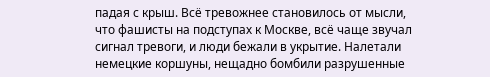падая с крыш. Всё тревожнее становилось от мысли, что фашисты на подступах к Москве, всё чаще звучал сигнал тревоги, и люди бежали в укрытие. Налетали немецкие коршуны, нещадно бомбили разрушенные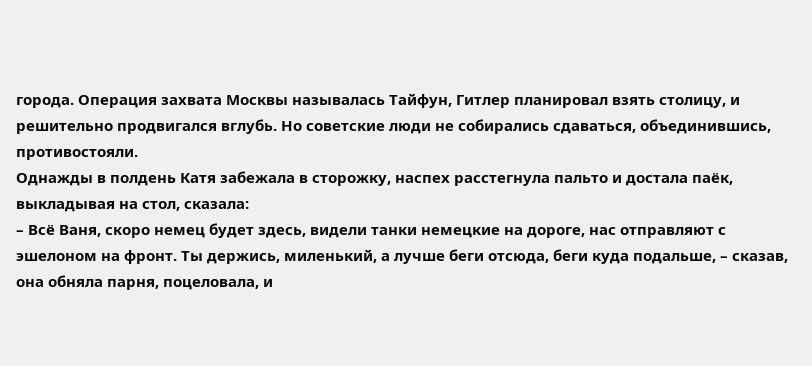города. Операция захвата Москвы называлась Тайфун, Гитлер планировал взять столицу, и решительно продвигался вглубь. Но советские люди не собирались сдаваться, объединившись, противостояли.
Однажды в полдень Катя забежала в сторожку, наспех расстегнула пальто и достала паёк, выкладывая на стол, сказала:
– Всё Ваня, скоро немец будет здесь, видели танки немецкие на дороге, нас отправляют с эшелоном на фронт. Ты держись, миленький, а лучше беги отсюда, беги куда подальше, – сказав, она обняла парня, поцеловала, и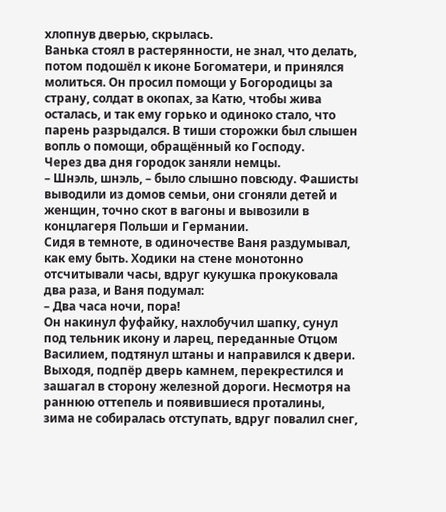хлопнув дверью, скрылась.
Ванька стоял в растерянности, не знал, что делать, потом подошёл к иконе Богоматери, и принялся молиться. Он просил помощи у Богородицы за страну, солдат в окопах, за Катю, чтобы жива осталась, и так ему горько и одиноко стало, что парень разрыдался. В тиши сторожки был слышен вопль о помощи, обращённый ко Господу.
Через два дня городок заняли немцы.
– Шнэль, шнэль, – было слышно повсюду. Фашисты выводили из домов семьи, они сгоняли детей и женщин, точно скот в вагоны и вывозили в концлагеря Польши и Германии.
Сидя в темноте, в одиночестве Ваня раздумывал, как ему быть. Ходики на стене монотонно отсчитывали часы, вдруг кукушка прокуковала два раза, и Ваня подумал:
– Два часа ночи, пора!
Он накинул фуфайку, нахлобучил шапку, сунул под тельник икону и ларец, переданные Отцом Василием, подтянул штаны и направился к двери. Выходя, подпёр дверь камнем, перекрестился и зашагал в сторону железной дороги. Несмотря на раннюю оттепель и появившиеся проталины, зима не собиралась отступать, вдруг повалил снег,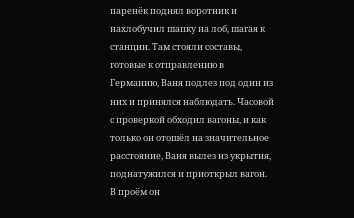паренёк поднял воротник и нахлобучил шапку на лоб, шагая к станции. Там стояли составы, готовые к отправлению в Германию, Ваня подлез под один из них и принялся наблюдать. Часовой с проверкой обходил вагоны, и как только он отошёл на значительное расстояние, Ваня вылез из укрытия, поднатужился и приоткрыл вагон. В проём он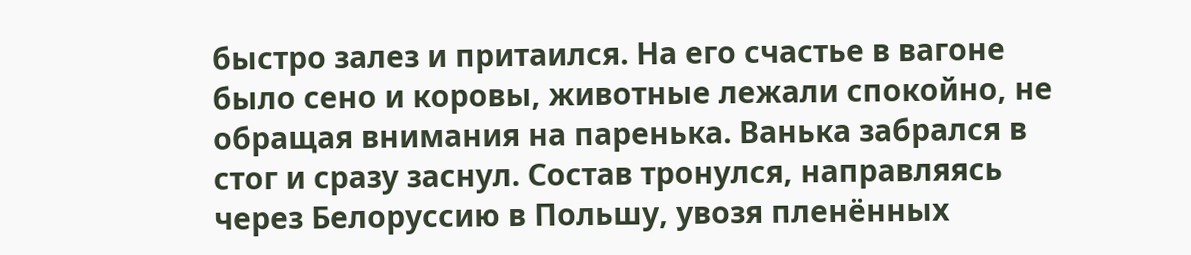быстро залез и притаился. На его счастье в вагоне было сено и коровы, животные лежали спокойно, не обращая внимания на паренька. Ванька забрался в стог и сразу заснул. Состав тронулся, направляясь через Белоруссию в Польшу, увозя пленённых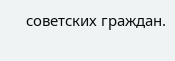советских граждан.